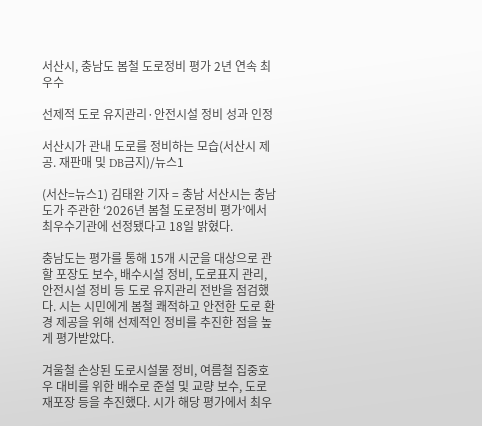서산시, 충남도 봄철 도로정비 평가 2년 연속 최우수

선제적 도로 유지관리·안전시설 정비 성과 인정

서산시가 관내 도로를 정비하는 모습(서산시 제공. 재판매 및 DB금지)/뉴스1

(서산=뉴스1) 김태완 기자 = 충남 서산시는 충남도가 주관한 ‘2026년 봄철 도로정비 평가’에서 최우수기관에 선정됐다고 18일 밝혔다.

충남도는 평가를 통해 15개 시군을 대상으로 관할 포장도 보수, 배수시설 정비, 도로표지 관리, 안전시설 정비 등 도로 유지관리 전반을 점검했다. 시는 시민에게 봄철 쾌적하고 안전한 도로 환경 제공을 위해 선제적인 정비를 추진한 점을 높게 평가받았다.

겨울철 손상된 도로시설물 정비, 여름철 집중호우 대비를 위한 배수로 준설 및 교량 보수, 도로 재포장 등을 추진했다. 시가 해당 평가에서 최우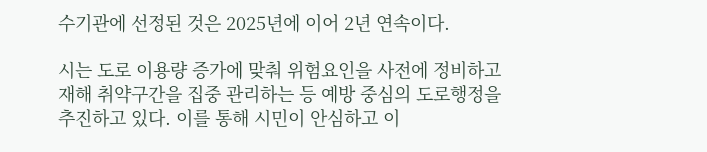수기관에 선정된 것은 2025년에 이어 2년 연속이다.

시는 도로 이용량 증가에 맞춰 위험요인을 사전에 정비하고 재해 취약구간을 집중 관리하는 등 예방 중심의 도로행정을 추진하고 있다. 이를 통해 시민이 안심하고 이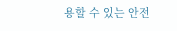용할 수 있는 안전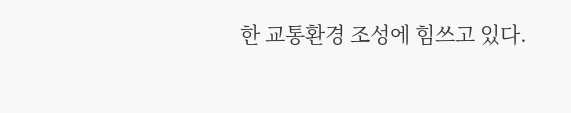한 교통환경 조성에 힘쓰고 있다.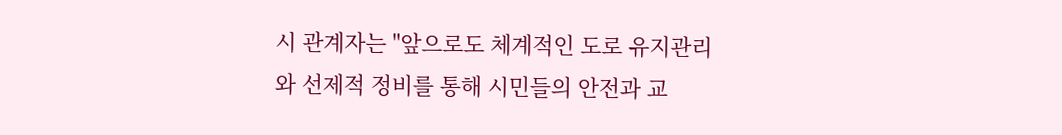시 관계자는 "앞으로도 체계적인 도로 유지관리와 선제적 정비를 통해 시민들의 안전과 교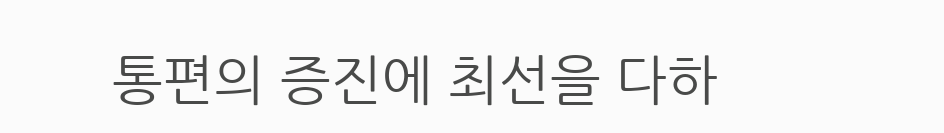통편의 증진에 최선을 다하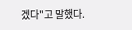겠다"고 말했다.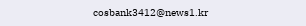cosbank3412@news1.kr